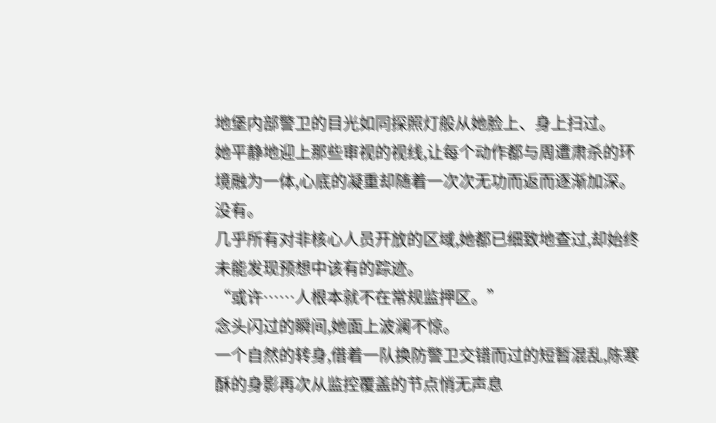地堡内部警卫的目光如同探照灯般从她脸上、身上扫过。
她平静地迎上那些审视的视线,让每个动作都与周遭肃杀的环境融为一体,心底的凝重却随着一次次无功而返而逐渐加深。
没有。
几乎所有对非核心人员开放的区域,她都已细致地查过,却始终未能发现预想中该有的踪迹。
“或许……人根本就不在常规监押区。”
念头闪过的瞬间,她面上波澜不惊。
一个自然的转身,借着一队换防警卫交错而过的短暂混乱,陈寒酥的身影再次从监控覆盖的节点悄无声息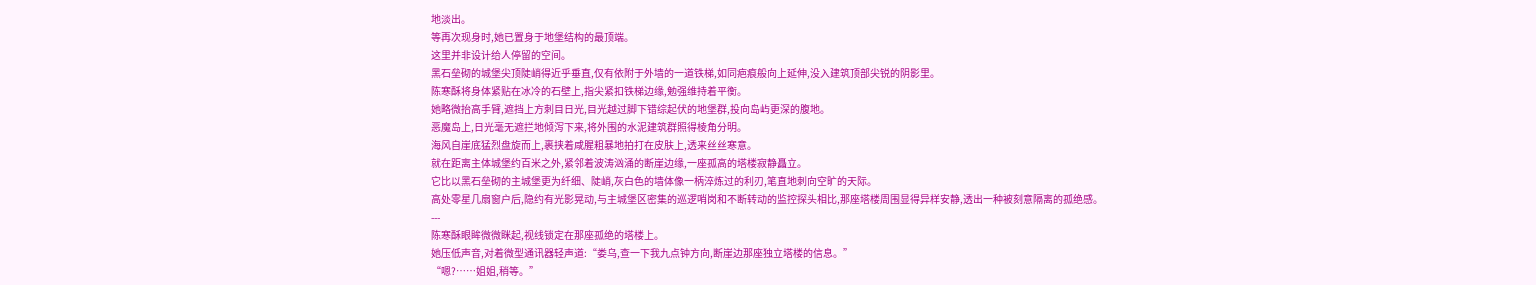地淡出。
等再次现身时,她已置身于地堡结构的最顶端。
这里并非设计给人停留的空间。
黑石垒砌的城堡尖顶陡峭得近乎垂直,仅有依附于外墙的一道铁梯,如同疤痕般向上延伸,没入建筑顶部尖锐的阴影里。
陈寒酥将身体紧贴在冰冷的石壁上,指尖紧扣铁梯边缘,勉强维持着平衡。
她略微抬高手臂,遮挡上方刺目日光,目光越过脚下错综起伏的地堡群,投向岛屿更深的腹地。
恶魔岛上,日光毫无遮拦地倾泻下来,将外围的水泥建筑群照得棱角分明。
海风自崖底猛烈盘旋而上,裹挟着咸腥粗暴地拍打在皮肤上,透来丝丝寒意。
就在距离主体城堡约百米之外,紧邻着波涛汹涌的断崖边缘,一座孤高的塔楼寂静矗立。
它比以黑石垒砌的主城堡更为纤细、陡峭,灰白色的墙体像一柄淬炼过的利刃,笔直地刺向空旷的天际。
高处零星几扇窗户后,隐约有光影晃动,与主城堡区密集的巡逻哨岗和不断转动的监控探头相比,那座塔楼周围显得异样安静,透出一种被刻意隔离的孤绝感。
---
陈寒酥眼眸微微眯起,视线锁定在那座孤绝的塔楼上。
她压低声音,对着微型通讯器轻声道:“娄乌,查一下我九点钟方向,断崖边那座独立塔楼的信息。”
“嗯?……姐姐,稍等。”